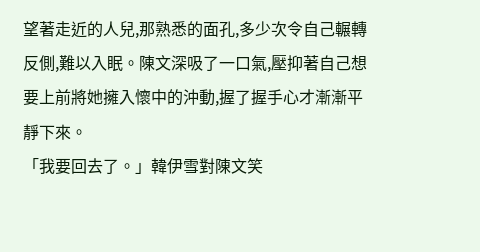望著走近的人兒,那熟悉的面孔,多少次令自己輾轉反側,難以入眠。陳文深吸了一口氣,壓抑著自己想要上前將她擁入懷中的沖動,握了握手心才漸漸平靜下來。
「我要回去了。」韓伊雪對陳文笑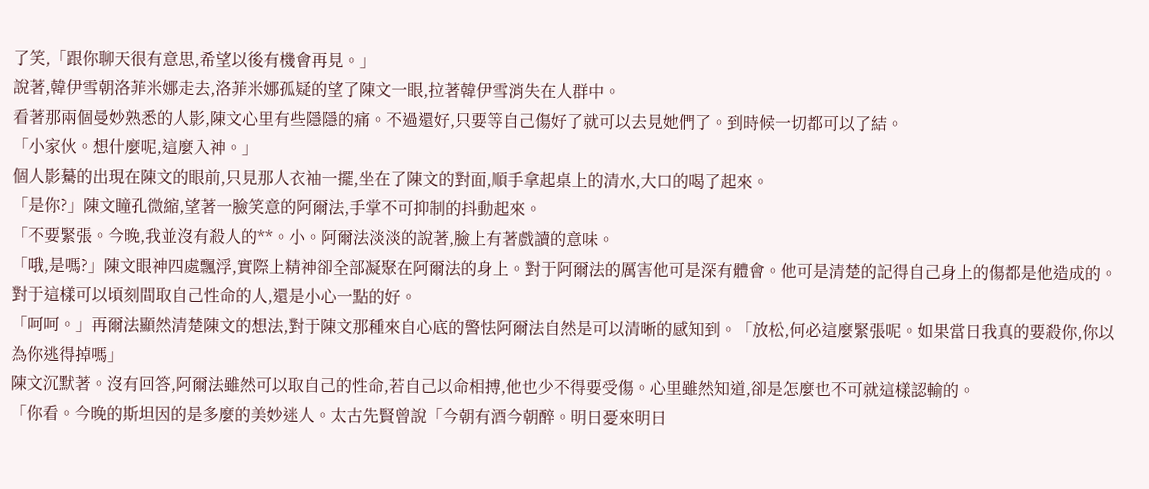了笑,「跟你聊天很有意思,希望以後有機會再見。」
說著,韓伊雪朝洛菲米娜走去,洛菲米娜孤疑的望了陳文一眼,拉著韓伊雪消失在人群中。
看著那兩個曼妙熟悉的人影,陳文心里有些隱隱的痛。不過還好,只要等自己傷好了就可以去見她們了。到時候一切都可以了結。
「小家伙。想什麼呢,這麼入神。」
個人影驀的出現在陳文的眼前,只見那人衣袖一擺,坐在了陳文的對面,順手拿起桌上的清水,大口的喝了起來。
「是你?」陳文瞳孔微縮,望著一臉笑意的阿爾法,手掌不可抑制的抖動起來。
「不要緊張。今晚,我並沒有殺人的**。小。阿爾法淡淡的說著,臉上有著戲讀的意味。
「哦,是嗎?」陳文眼神四處飄浮,實際上精神卻全部凝聚在阿爾法的身上。對于阿爾法的厲害他可是深有體會。他可是清楚的記得自己身上的傷都是他造成的。對于這樣可以頃刻間取自己性命的人,還是小心一點的好。
「呵呵。」再爾法顯然清楚陳文的想法,對于陳文那種來自心底的警怯阿爾法自然是可以清晰的感知到。「放松,何必這麼緊張呢。如果當日我真的要殺你,你以為你逃得掉嗎」
陳文沉默著。沒有回答,阿爾法雖然可以取自己的性命,若自己以命相搏,他也少不得要受傷。心里雖然知道,卻是怎麼也不可就這樣認輸的。
「你看。今晚的斯坦因的是多麼的美妙迷人。太古先賢曾說「今朝有酒今朝醉。明日憂來明日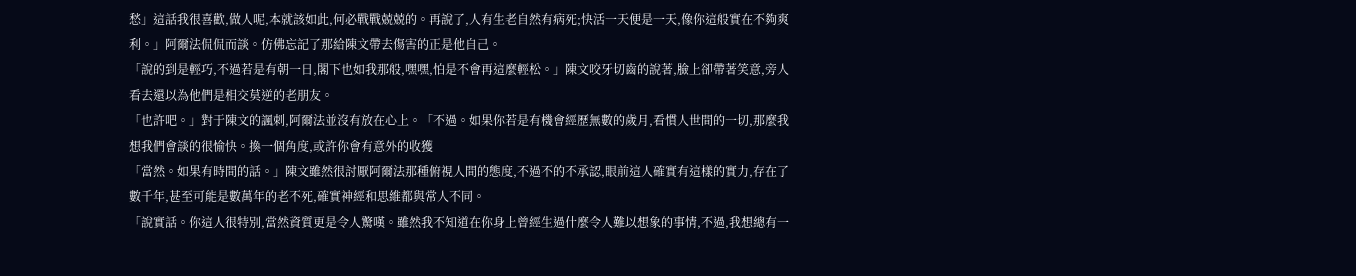愁」這話我很喜歡,做人呢,本就該如此,何必戰戰兢兢的。再說了,人有生老自然有病死;快活一天便是一天,像你這般實在不夠爽利。」阿爾法侃侃而談。仿佛忘記了那給陳文帶去傷害的正是他自己。
「說的到是輕巧,不過若是有朝一日,閣下也如我那般,嘿嘿,怕是不會再這麼輕松。」陳文咬牙切齒的說著,臉上卻帶著笑意,旁人看去還以為他們是相交莫逆的老朋友。
「也許吧。」對于陳文的諷刺,阿爾法並沒有放在心上。「不過。如果你若是有機會經歷無數的歲月,看慣人世間的一切,那麼我想我們會談的很愉快。換一個角度,或許你會有意外的收獲
「當然。如果有時間的話。」陳文雖然很討厭阿爾法那種俯視人間的態度,不過不的不承認,眼前這人確實有這樣的實力,存在了數千年,甚至可能是數萬年的老不死,確實神經和思維都與常人不同。
「說實話。你這人很特別,當然資質更是令人驚嘆。雖然我不知道在你身上曾經生過什麼令人難以想象的事情,不過,我想總有一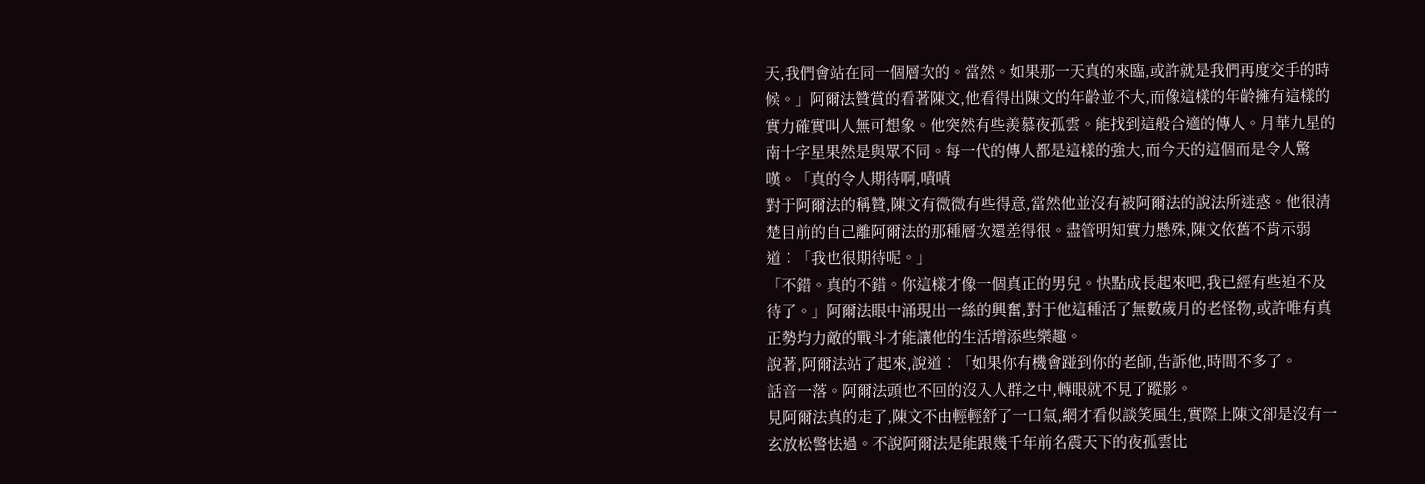天,我們會站在同一個層次的。當然。如果那一天真的來臨,或許就是我們再度交手的時候。」阿爾法贊賞的看著陳文,他看得出陳文的年齡並不大,而像這樣的年齡擁有這樣的實力確實叫人無可想象。他突然有些羨慕夜孤雲。能找到這般合適的傳人。月華九星的南十字星果然是與眾不同。每一代的傳人都是這樣的強大,而今天的這個而是令人驚嘆。「真的令人期待啊,嘖嘖
對于阿爾法的稱贊,陳文有微微有些得意,當然他並沒有被阿爾法的說法所迷惑。他很清楚目前的自己離阿爾法的那種層次還差得很。盡管明知實力懸殊,陳文依舊不肯示弱道︰「我也很期待呢。」
「不錯。真的不錯。你這樣才像一個真正的男兒。快點成長起來吧,我已經有些迫不及待了。」阿爾法眼中涌現出一絲的興奮,對于他這種活了無數歲月的老怪物,或許唯有真正勢均力敵的戰斗才能讓他的生活增添些樂趣。
說著,阿爾法站了起來,說道︰「如果你有機會踫到你的老師,告訴他,時間不多了。
話音一落。阿爾法頭也不回的沒入人群之中,轉眼就不見了蹤影。
見阿爾法真的走了,陳文不由輕輕舒了一口氣,網才看似談笑風生,實際上陳文卻是沒有一玄放松警怯過。不說阿爾法是能跟幾千年前名震天下的夜孤雲比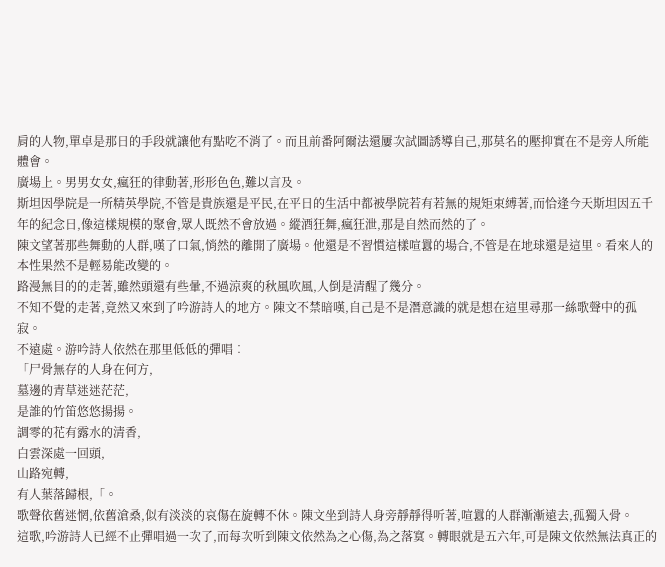肩的人物,單卓是那日的手段就讓他有點吃不消了。而且前番阿爾法還屢次試圖誘導自己,那莫名的壓抑實在不是旁人所能體會。
廣場上。男男女女,瘋狂的律動著,形形色色,難以言及。
斯坦因學院是一所精英學院,不管是貴族還是平民,在平日的生活中都被學院若有若無的規矩束縛著,而恰逢今天斯坦因五千年的紀念日,像這樣規模的聚會,眾人既然不會放過。縱酒狂舞,瘋狂泄,那是自然而然的了。
陳文望著那些舞動的人群,嘆了口氣,悄然的離開了廣場。他還是不習慣這樣喧囂的場合,不管是在地球還是這里。看來人的本性果然不是輕易能改變的。
路漫無目的的走著,雖然頭還有些暈,不過涼爽的秋風吹風,人倒是清醒了幾分。
不知不覺的走著,竟然又來到了吟游詩人的地方。陳文不禁暗嘆,自己是不是潛意識的就是想在這里尋那一絲歌聲中的孤寂。
不遠處。游吟詩人依然在那里低低的彈唱︰
「尸骨無存的人身在何方,
墓邊的青草迷迷茫茫,
是誰的竹笛悠悠揚揚。
調零的花有露水的清香,
白雲深處一回頭,
山路宛轉,
有人葉落歸根,「。
歌聲依舊迷惘,依舊滄桑,似有淡淡的哀傷在旋轉不休。陳文坐到詩人身旁靜靜得听著,喧囂的人群漸漸遠去,孤獨入骨。
這歌,吟游詩人已經不止彈唱過一次了,而每次听到陳文依然為之心傷,為之落寞。轉眼就是五六年,可是陳文依然無法真正的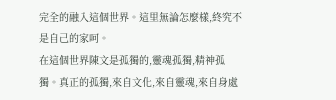完全的融入這個世界。這里無論怎麼樣,終究不是自己的家呵。
在這個世界陳文是孤獨的,靈魂孤獨,精神孤獨。真正的孤獨,來自文化,來自靈魂,來自身處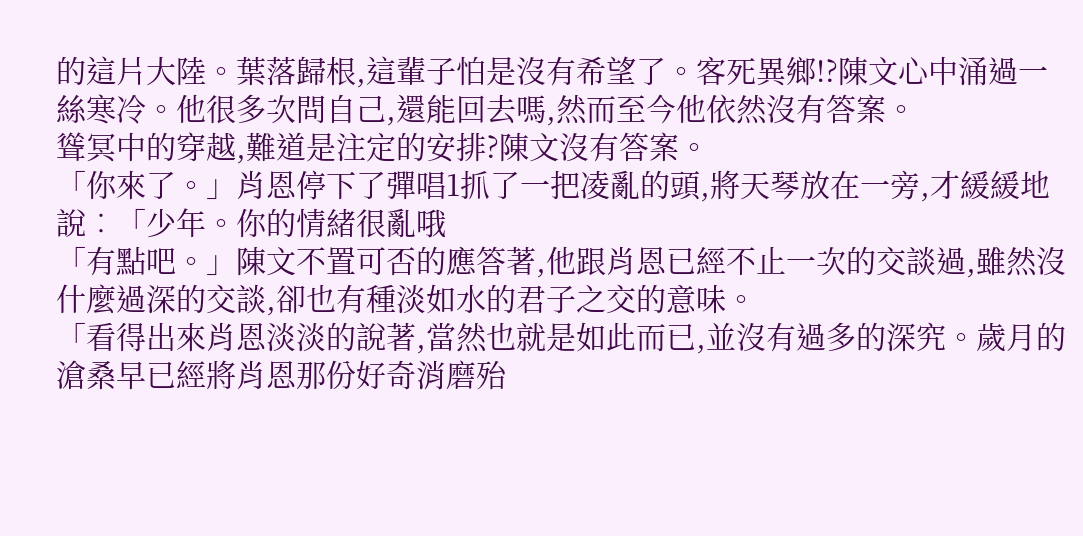的這片大陸。葉落歸根,這輩子怕是沒有希望了。客死異鄉!?陳文心中涌過一絲寒冷。他很多次問自己,還能回去嗎,然而至今他依然沒有答案。
聳冥中的穿越,難道是注定的安排?陳文沒有答案。
「你來了。」肖恩停下了彈唱1抓了一把凌亂的頭,將天琴放在一旁,才緩緩地說︰「少年。你的情緒很亂哦
「有點吧。」陳文不置可否的應答著,他跟肖恩已經不止一次的交談過,雖然沒什麼過深的交談,卻也有種淡如水的君子之交的意味。
「看得出來肖恩淡淡的說著,當然也就是如此而已,並沒有過多的深究。歲月的滄桑早已經將肖恩那份好奇消磨殆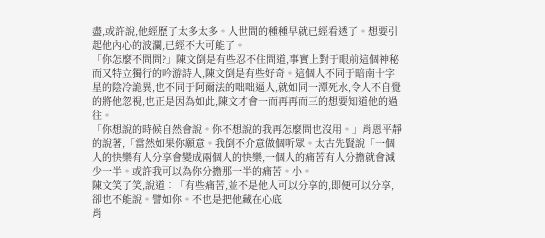盡,或許說,他經歷了太多太多。人世間的種種早就已經看透了。想要引起他內心的波瀾,已經不大可能了。
「你怎麼不問問?」陳文倒是有些忍不住問道,事實上對于眼前這個神秘而又特立獨行的吟游詩人,陳文倒是有些好奇。這個人不同于暗南十字星的陰冷詭異,也不同于阿爾法的咄咄逼人,就如同一潭死水,令人不自覺的將他忽視,也正是因為如此,陳文才會一而再再而三的想要知道他的過往。
「你想說的時候自然會說。你不想說的我再怎麼問也沒用。」肖恩平靜的說著,「當然如果你願意。我倒不介意做個听眾。太古先賢說「一個人的快樂有人分享會變成兩個人的快樂,一個人的痛苦有人分擔就會減少一半。或許我可以為你分擔那一半的痛苦。小。
陳文笑了笑,說道︰「有些痛苦,並不是他人可以分享的,即便可以分享,卻也不能說。譬如你。不也是把他藏在心底
肖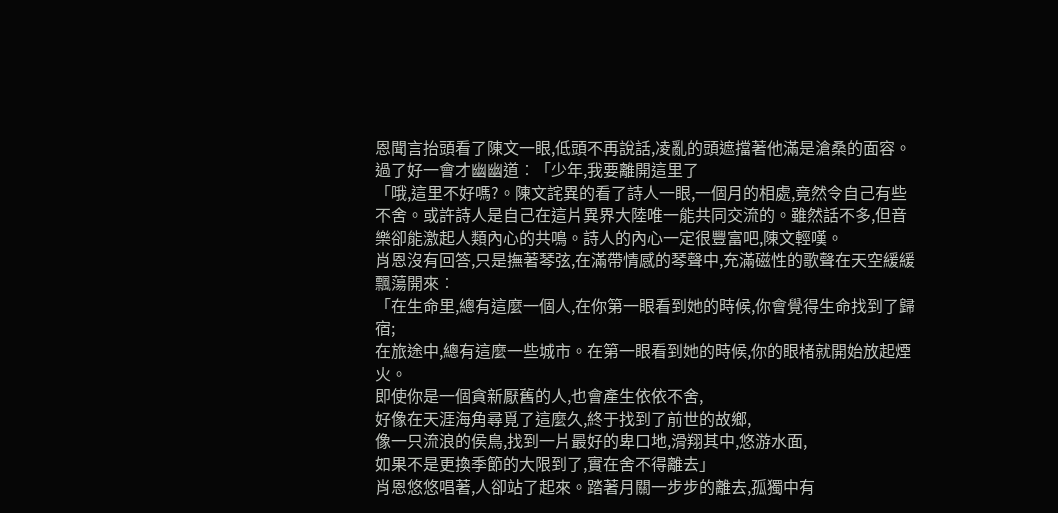恩聞言抬頭看了陳文一眼,低頭不再說話,凌亂的頭遮擋著他滿是滄桑的面容。過了好一會才幽幽道︰「少年,我要離開這里了
「哦,這里不好嗎?。陳文詫異的看了詩人一眼,一個月的相處,竟然令自己有些不舍。或許詩人是自己在這片異界大陸唯一能共同交流的。雖然話不多,但音樂卻能激起人類內心的共鳴。詩人的內心一定很豐富吧,陳文輕嘆。
肖恩沒有回答,只是撫著琴弦,在滿帶情感的琴聲中,充滿磁性的歌聲在天空緩緩飄蕩開來︰
「在生命里,總有這麼一個人,在你第一眼看到她的時候,你會覺得生命找到了歸宿;
在旅途中,總有這麼一些城市。在第一眼看到她的時候,你的眼楮就開始放起煙火。
即使你是一個貪新厭舊的人,也會產生依依不舍,
好像在天涯海角尋覓了這麼久,終于找到了前世的故鄉,
像一只流浪的侯鳥,找到一片最好的卑口地,滑翔其中,悠游水面,
如果不是更換季節的大限到了,實在舍不得離去」
肖恩悠悠唱著,人卻站了起來。踏著月關一步步的離去,孤獨中有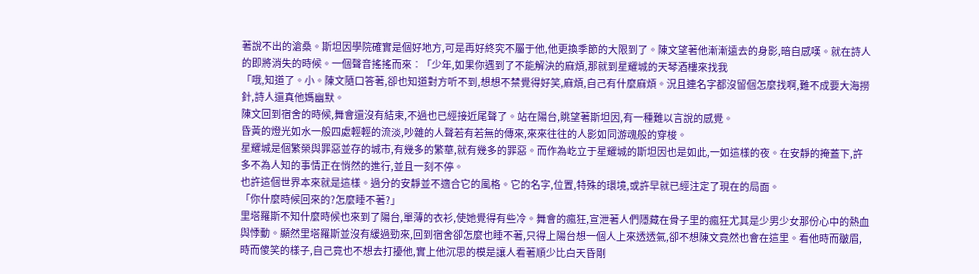著說不出的滄桑。斯坦因學院確實是個好地方,可是再好終究不屬于他,他更換季節的大限到了。陳文望著他漸漸遠去的身影,暗自感嘆。就在詩人的即將消失的時候。一個聲音搖搖而來︰「少年,如果你遇到了不能解決的麻煩,那就到星耀城的天琴酒樓來找我
「哦,知道了。小。陳文隨口答著,卻也知道對方听不到,想想不禁覺得好笑,麻煩,自己有什麼麻煩。況且連名字都沒留個怎麼找啊,難不成要大海撈針,詩人還真他媽幽默。
陳文回到宿舍的時候,舞會還沒有結束,不過也已經接近尾聲了。站在陽台,眺望著斯坦因,有一種難以言說的感覺。
昏黃的燈光如水一般四處輕輕的流淡,吵雜的人聲若有若無的傳來,來來往往的人影如同游魂般的穿梭。
星耀城是個繁榮與罪惡並存的城市,有幾多的繁華,就有幾多的罪惡。而作為屹立于星耀城的斯坦因也是如此,一如這樣的夜。在安靜的掩蓋下,許多不為人知的事情正在悄然的進行,並且一刻不停。
也許這個世界本來就是這樣。過分的安靜並不適合它的風格。它的名字,位置,特殊的環境,或許早就已經注定了現在的局面。
「你什麼時候回來的?怎麼睡不著?」
里塔羅斯不知什麼時候也來到了陽台,單薄的衣衫,使她覺得有些冷。舞會的瘋狂,宣泄著人們隱藏在骨子里的瘋狂尤其是少男少女那份心中的熱血與悸動。顯然里塔羅斯並沒有緩過勁來,回到宿舍卻怎麼也睡不著,只得上陽台想一個人上來透透氣,卻不想陳文竟然也會在這里。看他時而皺眉,時而傻笑的樣子,自己竟也不想去打擾他,實上他沉思的模是讓人看著順少比白天昏剛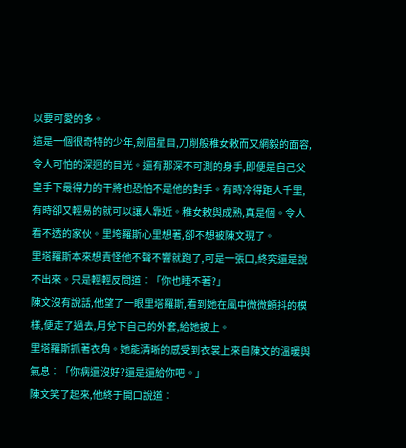以要可愛的多。
這是一個很奇特的少年,劍眉星目,刀削般稚女敕而又網毅的面容,令人可怕的深迥的目光。還有那深不可測的身手,即便是自己父皇手下最得力的干將也恐怕不是他的對手。有時冷得距人千里,有時卻又輕易的就可以讓人靠近。稚女敕與成熟,真是個。令人看不透的家伙。里垮羅斯心里想著,卻不想被陳文現了。
里塔羅斯本來想責怪他不聲不響就跑了,可是一張口,終究還是說不出來。只是輕輕反問道︰「你也睡不著?」
陳文沒有說話,他望了一眼里塔羅斯,看到她在風中微微顫抖的模樣,便走了過去,月兌下自己的外套,給她披上。
里塔羅斯抓著衣角。她能清晰的感受到衣裳上來自陳文的溫暖與氣息︰「你病還沒好?還是還給你吧。」
陳文笑了起來,他終于開口說道︰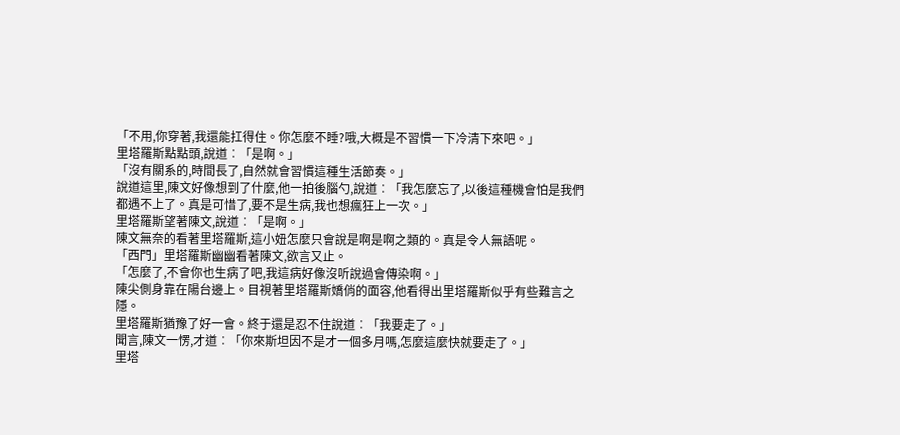「不用,你穿著,我還能扛得住。你怎麼不睡?哦,大概是不習慣一下冷清下來吧。」
里塔羅斯點點頭,說道︰「是啊。」
「沒有關系的,時間長了,自然就會習慣這種生活節奏。」
說道這里,陳文好像想到了什麼,他一拍後腦勺,說道︰「我怎麼忘了,以後這種機會怕是我們都遇不上了。真是可惜了,要不是生病,我也想瘋狂上一次。」
里塔羅斯望著陳文,說道︰「是啊。」
陳文無奈的看著里塔羅斯,這小妞怎麼只會說是啊是啊之類的。真是令人無語呢。
「西門」里塔羅斯幽幽看著陳文,欲言又止。
「怎麼了,不會你也生病了吧,我這病好像沒听說過會傳染啊。」
陳尖側身靠在陽台邊上。目視著里塔羅斯嬌俏的面容,他看得出里塔羅斯似乎有些難言之隱。
里塔羅斯猶豫了好一會。終于還是忍不住說道︰「我要走了。」
聞言,陳文一愣,才道︰「你來斯坦因不是才一個多月嗎,怎麼這麼快就要走了。」
里塔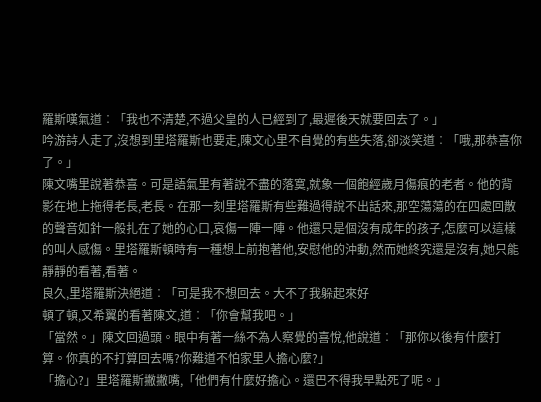羅斯嘆氣道︰「我也不清楚,不過父皇的人已經到了,最遲後天就要回去了。」
吟游詩人走了,沒想到里塔羅斯也要走,陳文心里不自覺的有些失落,卻淡笑道︰「哦,那恭喜你了。」
陳文嘴里說著恭喜。可是語氣里有著說不盡的落寞,就象一個飽經歲月傷痕的老者。他的背影在地上拖得老長,老長。在那一刻里塔羅斯有些難過得說不出話來,那空蕩蕩的在四處回散的聲音如針一般扎在了她的心口,哀傷一陣一陣。他還只是個沒有成年的孩子,怎麼可以這樣的叫人感傷。里塔羅斯頓時有一種想上前抱著他,安慰他的沖動,然而她終究還是沒有,她只能靜靜的看著,看著。
良久,里塔羅斯決絕道︰「可是我不想回去。大不了我躲起來好
頓了頓,又希翼的看著陳文,道︰「你會幫我吧。」
「當然。」陳文回過頭。眼中有著一絲不為人察覺的喜悅,他說道︰「那你以後有什麼打算。你真的不打算回去嗎?你難道不怕家里人擔心麼?」
「擔心?」里塔羅斯撇撇嘴,「他們有什麼好擔心。還巴不得我早點死了呢。」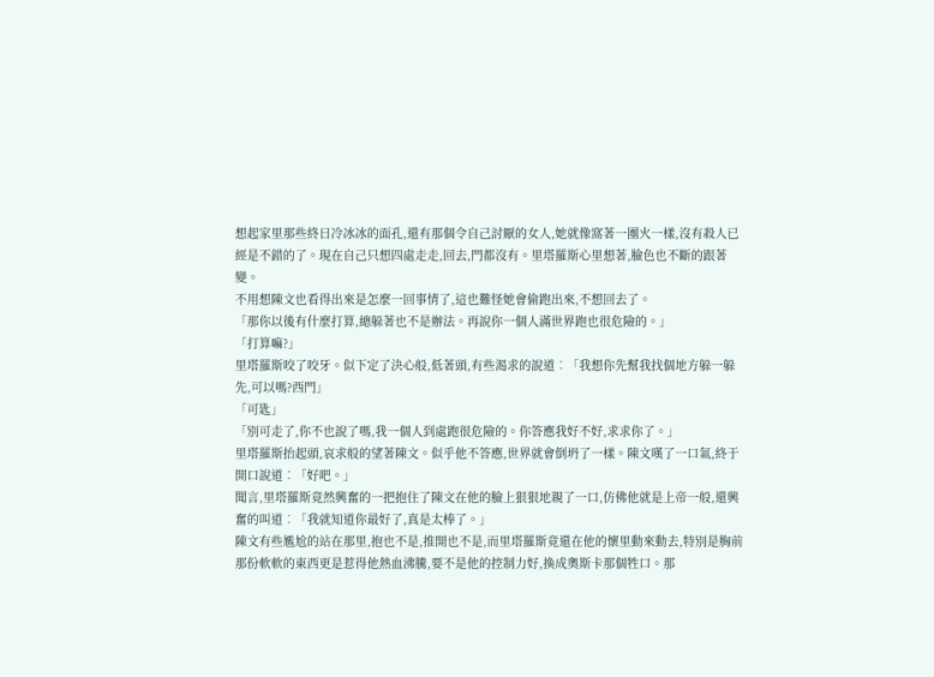想起家里那些終日冷冰冰的面孔,還有那個令自己討厭的女人,她就像窩著一團火一樣,沒有殺人已經是不錯的了。現在自己只想四處走走,回去,門都沒有。里塔羅斯心里想著,臉色也不斷的跟著變。
不用想陳文也看得出來是怎麼一回事情了,這也難怪她會偷跑出來,不想回去了。
「那你以後有什麼打算,總躲著也不是辦法。再說你一個人滿世界跑也很危險的。」
「打算嘛?」
里塔羅斯咬了咬牙。似下定了決心般,低著頭,有些渴求的說道︰「我想你先幫我找個地方躲一躲先,可以嗎?西門」
「可匙」
「別可走了,你不也說了嗎,我一個人到處跑很危險的。你答應我好不好,求求你了。」
里塔羅斯抬起頭,哀求般的望著陳文。似乎他不答應,世界就會倒坍了一樣。陳文嘆了一口氣,終于開口說道︰「好吧。」
聞言,里塔羅斯竟然興奮的一把抱住了陳文在他的臉上狠狠地親了一口,仿佛他就是上帝一般,還興奮的叫道︰「我就知道你最好了,真是太棒了。」
陳文有些尷尬的站在那里,抱也不是,推開也不是,而里塔羅斯竟還在他的懷里動來動去,特別是胸前那份軟軟的東西更是惹得他熱血沸騰,要不是他的控制力好,換成奧斯卡那個牲口。那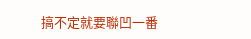搞不定就要聯凹一番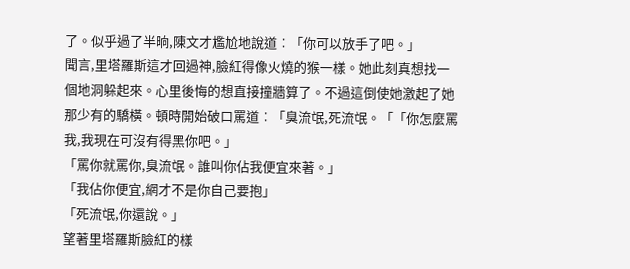了。似乎過了半晌,陳文才尷尬地說道︰「你可以放手了吧。」
聞言,里塔羅斯這才回過神,臉紅得像火燒的猴一樣。她此刻真想找一個地洞躲起來。心里後悔的想直接撞牆算了。不過這倒使她激起了她那少有的驕橫。頓時開始破口罵道︰「臭流氓,死流氓。「「你怎麼罵我,我現在可沒有得黑你吧。」
「罵你就罵你,臭流氓。誰叫你佔我便宜來著。」
「我佔你便宜,網才不是你自己要抱」
「死流氓,你還說。」
望著里塔羅斯臉紅的樣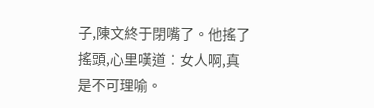子,陳文終于閉嘴了。他搖了搖頭,心里嘆道︰女人啊,真是不可理喻。